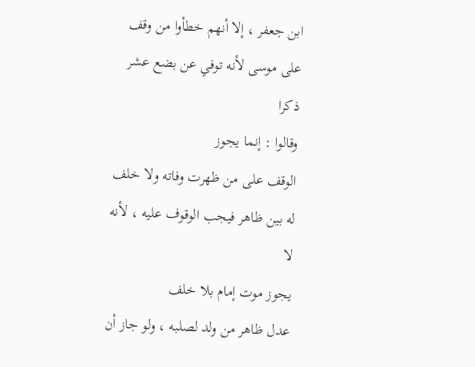ابن جعفر ، إلا أنهم خطأوا من وقف على موسى لأنه توفي عن بضع عشر ذكرا
وقالوا : إنما يجوز
الوقف على من ظهرت وفاته ولا خلف له بين ظاهر فيجب الوقوف عليه ، لأنه لا
يجوز موت إمام بلا خلف
عدل ظاهر من ولد لصلبه ، ولو جاز أن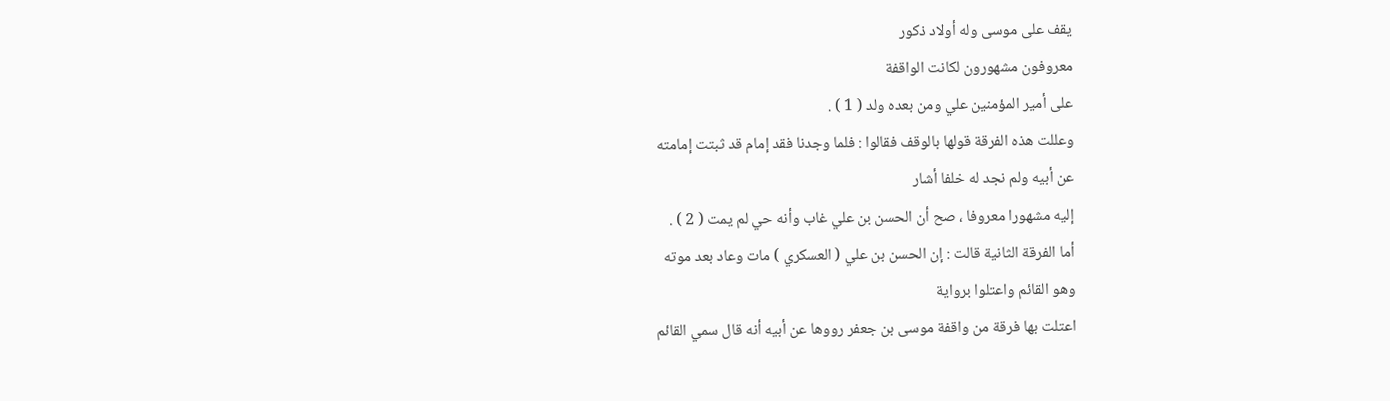يقف على موسى وله أولاد ذكور
معروفون مشهورون لكانت الواقفة
على أمير المؤمنين علي ومن بعده ولد ( 1 ) .
وعللت هذه الفرقة قولها بالوقف فقالوا : فلما وجدنا فقد إمام قد ثبتت إمامته
عن أبيه ولم نجد له خلفا أشار
إليه مشهورا معروفا ، صح أن الحسن بن علي غاب وأنه حي لم يمت ( 2 ) .
أما الفرقة الثانية قالت : إن الحسن بن علي ( العسكري ) مات وعاد بعد موته
وهو القائم واعتلوا برواية
اعتلت بها فرقة من واقفة موسى بن جعفر رووها عن أبيه أنه قال سمي القائم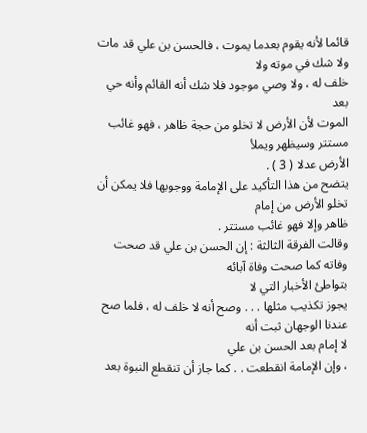قائما لأنه يقوم بعدما يموت ، فالحسن بن علي قد مات ولا شك في موته ولا
خلف له ، ولا وصي موجود فلا شك أنه القائم وأنه حي بعد
الموت لأن الأرض لا تخلو من حجة ظاهر ، فهو غائب مستتر وسيظهر ويملأ
الأرض عدلا ( 3 ) .
يتضح من هذا التأكيد على الإمامة ووجوبها فلا يمكن أن تخلو الأرض من إمام
ظاهر وإلا فهو غائب مستتر .
وقالت الفرقة الثالثة : إن الحسن بن علي قد صحت وفاته كما صحت وفاة آبائه
بتواطئ الأخبار التي لا
يجوز تكذيب مثلها . . . وصح أنه لا خلف له ، فلما صح عندنا الوجهان ثبت أنه
لا إمام بعد الحسن بن علي
، وإن الإمامة انقطعت . . كما جاز أن تنقطع النبوة بعد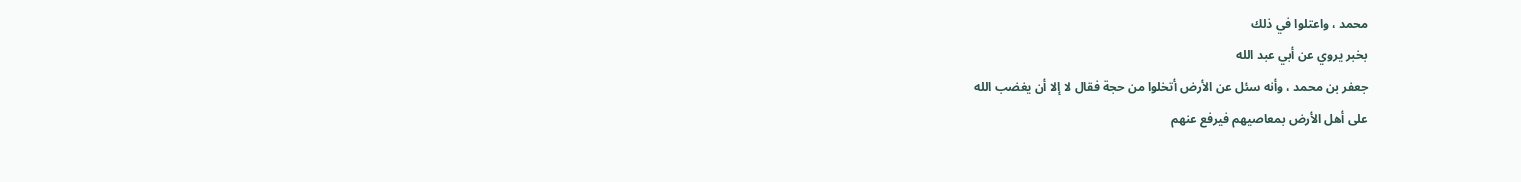محمد ، واعتلوا في ذلك
بخبر يروي عن أبي عبد الله
جعفر بن محمد ، وأنه سئل عن الأرض أتخلوا من حجة فقال لا إلا أن يغضب الله
على أهل الأرض بمعاصيهم فيرفع عنهم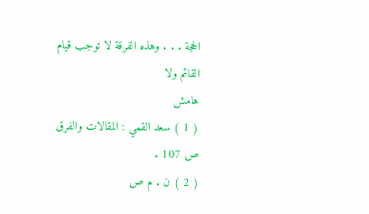الحجة . . . وهذه الفرقة لا توجب قيام
القائم ولا
هامش
( 1 ) سعد القمي : المقالات والفرق ص 107 .
( 2 ) ن . م ص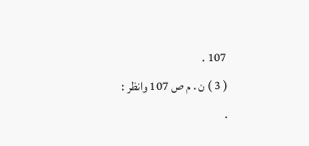107 .
( 3 ) ن . م ص 107 وانظر :
.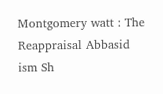Montgomery watt : The Reappraisal Abbasid
ism Sh